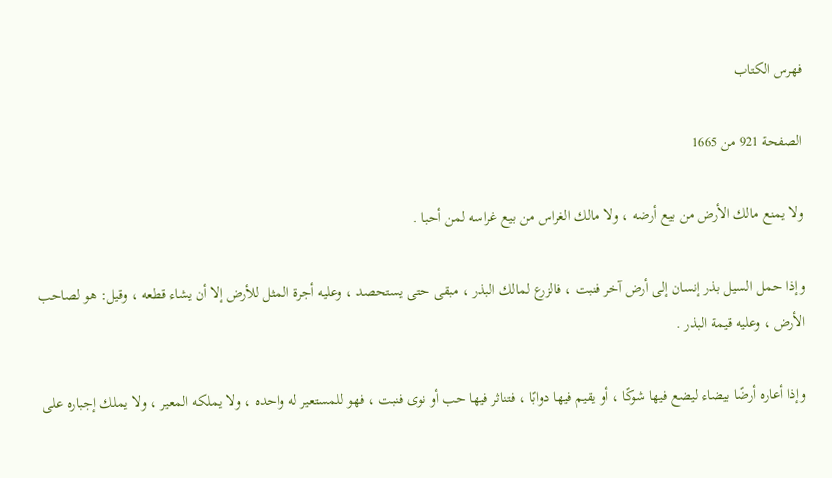فهرس الكتاب

الصفحة 921 من 1665

ولا يمنع مالك الأرض من بيع أرضه ، ولا مالك الغراس من بيع غراسه لمن أحبا .

وإذا حمل السيل بذر إنسان إلى أرض آخر فنبت ، فالزرع لمالك البذر ، مبقى حتى يستحصد ، وعليه أجرة المثل للأرض إلا أن يشاء قطعه ، وقيل: هو لصاحب الأرض ، وعليه قيمة البذر .

وإذا أعاره أرضًا بيضاء ليضع فيها شوكًا ، أو يقيم فيها دوابًا ، فتناثر فيها حب أو نوى فنبت ، فهو للمستعير له واحده ، ولا يملكه المعير ، ولا يملك إجباره على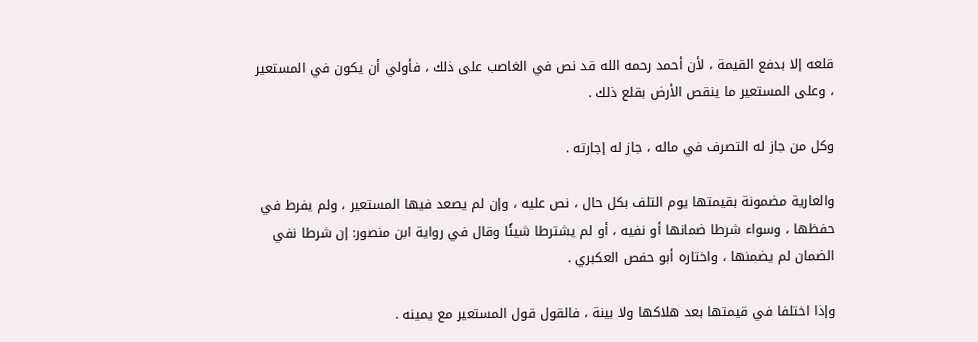قلعه إلا بدفع القيمة ، لأن أحمد رحمه الله قد نص في الغاصب على ذلك ، فأولي أن يكون في المستعير ، وعلى المستعير ما ينقص الأرض بقلع ذلك .

وكل من جاز له التصرف في ماله ، جاز له إجارته .

والعارية مضمونة بقيمتها يوم التلف بكل حال ، نص عليه ، وإن لم يصعد فيها المستعير ، ولم يفرط في حفظها ، وسواء شرطا ضمانها أو نفيه ، أو لم يشترطا شيئًا وقال في رواية ابن منصور: إن شرطا نفي الضمان لم يضمنها ، واختاره أبو حفص العكبري .

وإذا اختلفا في قيمتها بعد هلاكها ولا بينة ، فالقول قول المستعير مع يمينه .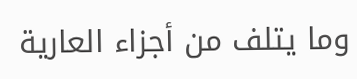وما يتلف من أجزاء العارية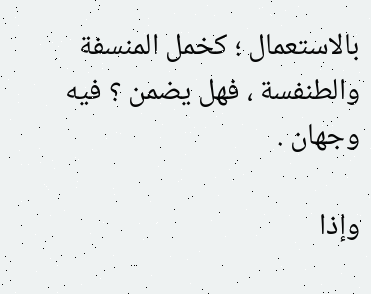بالاستعمال ؛ كخمل المنسفة والطنفسة ، فهل يضمن ؟ فيه وجهان .

وإذا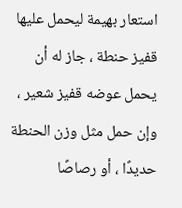استعار بهيمة ليحمل عليها قفيز حنطة ، جاز له أن يحمل عوضه قفيز شعير ، وإن حمل مثل وزن الحنطة حديدًا ، أو رصاصًا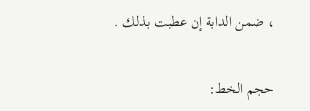، ضمن الدابة إن عطبت بذلك .

حجم الخط: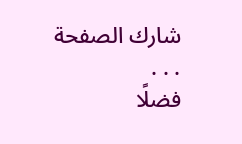شارك الصفحة
. . .
فضلًا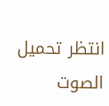انتظر تحميل الصوت